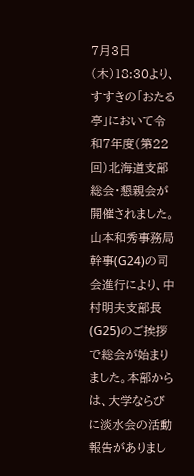7月3日(木)18:30より、すすきの「おたる亭」において令和7年度(第22回)北海道支部総会・懇親会が開催されました。
山本和秀事務局幹事(G24)の司会進行により、中村明夫支部長(G25)のご挨拶で総会が始まりました。本部からは、大学ならびに淡水会の活動報告がありまし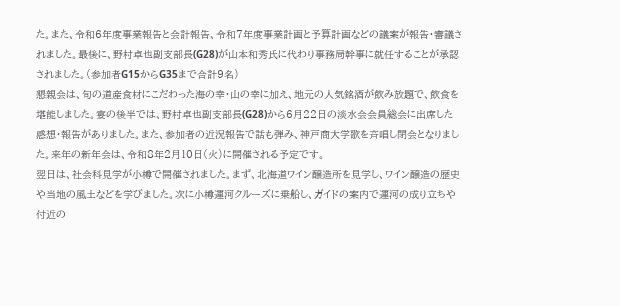た。また、令和6年度事業報告と会計報告、令和7年度事業計画と予算計画などの議案が報告・審議されました。最後に、野村卓也副支部長(G28)が山本和秀氏に代わり事務局幹事に就任することが承認されました。(参加者G15からG35まで合計9名)
懇親会は、旬の道産食材にこだわった海の幸・山の幸に加え、地元の人気銘酒が飲み放題で、飲食を堪能しました。宴の後半では、野村卓也副支部長(G28)から6月22日の淡水会会員総会に出席した感想・報告がありました。また、参加者の近況報告で話も弾み、神戸商大学歌を斉唱し閉会となりました。来年の新年会は、令和8年2月10日(火)に開催される予定です。
翌日は、社会科見学が小樽で開催されました。まず、北海道ワイン醸造所を見学し、ワイン醸造の歴史や当地の風土などを学びました。次に小樽運河クルーズに乗船し、ガイドの案内で運河の成り立ちや付近の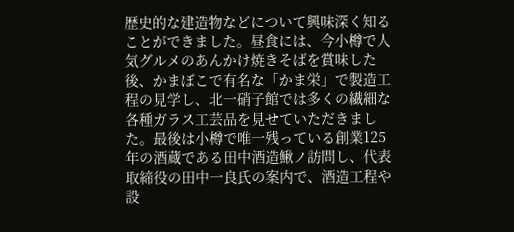歴史的な建造物などについて興味深く知ることができました。昼食には、今小樽で人気グルメのあんかけ焼きそばを賞味した後、かまぼこで有名な「かま栄」で製造工程の見学し、北一硝子館では多くの繊細な各種ガラス工芸品を見せていただきました。最後は小樽で唯一残っている創業125年の酒蔵である田中酒造鰍ノ訪問し、代表取締役の田中一良氏の案内で、酒造工程や設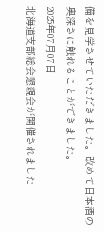備を見学させていただきました。改めて日本酒の奥深さに触れることができました。
2025年07月07日
北海道支部総会懇親会が開催されました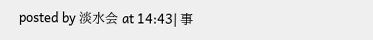posted by 淡水会 at 14:43| 事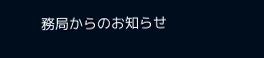務局からのお知らせ